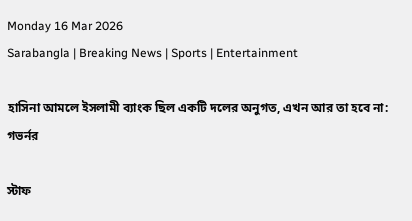Monday 16 Mar 2026
Sarabangla | Breaking News | Sports | Entertainment

হাসিনা আমলে ইসলামী ব্যাংক ছিল একটি দলের অনুগত, এখন আর তা হবে না: গভর্নর

স্টাফ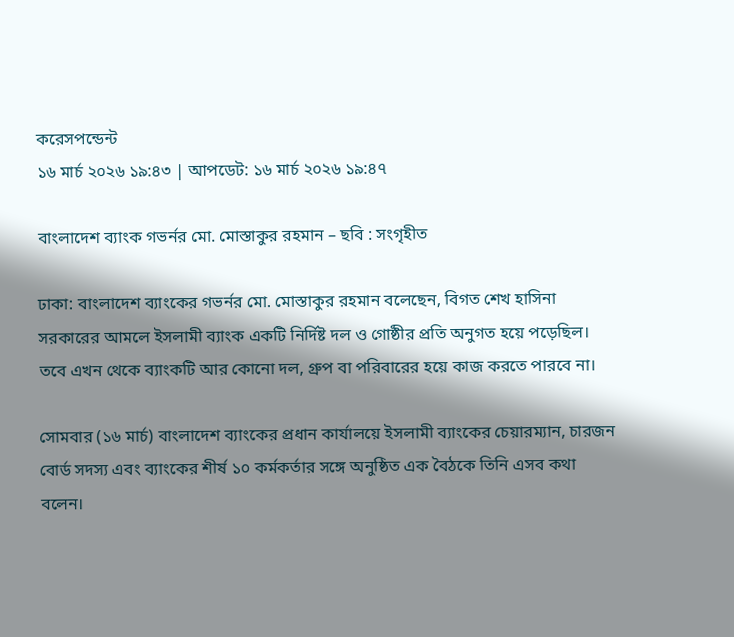করেসপন্ডেন্ট
১৬ মার্চ ২০২৬ ১৯:৪৩ | আপডেট: ১৬ মার্চ ২০২৬ ১৯:৪৭

বাংলাদেশ ব্যাংক গভর্নর মো. মোস্তাকুর রহমান – ছবি : সংগৃহীত

ঢাকা: বাংলাদেশ ব্যাংকের গভর্নর মো. মোস্তাকুর রহমান বলেছেন, বিগত শেখ হাসিনা সরকারের আমলে ইসলামী ব্যাংক একটি নির্দিষ্ট দল ও গোষ্ঠীর প্রতি অনুগত হয়ে পড়েছিল। তবে এখন থেকে ব্যাংকটি আর কোনো দল, গ্রুপ বা পরিবারের হয়ে কাজ করতে পারবে না।

সোমবার (১৬ মার্চ) বাংলাদেশ ব্যাংকের প্রধান কার্যালয়ে ইসলামী ব্যাংকের চেয়ারম্যান, চারজন বোর্ড সদস্য এবং ব্যাংকের শীর্ষ ১০ কর্মকর্তার সঙ্গে অনুষ্ঠিত এক বৈঠকে তিনি এসব কথা বলেন।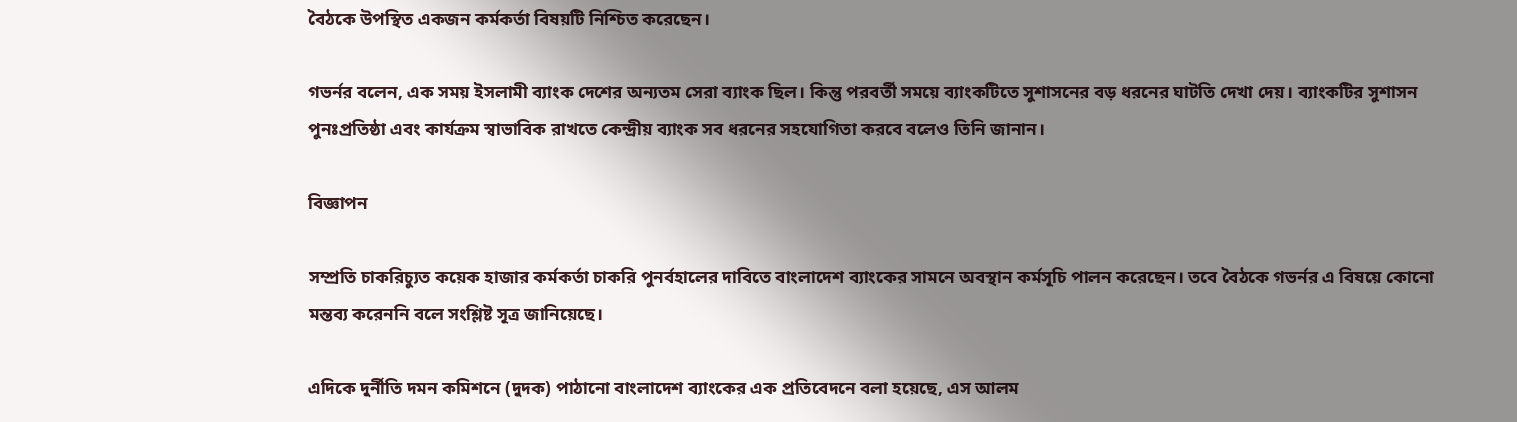বৈঠকে উপস্থিত একজন কর্মকর্তা বিষয়টি নিশ্চিত করেছেন।

গভর্নর বলেন, এক সময় ইসলামী ব্যাংক দেশের অন্যতম সেরা ব্যাংক ছিল। কিন্তু পরবর্তী সময়ে ব্যাংকটিতে সুশাসনের বড় ধরনের ঘাটতি দেখা দেয়। ব্যাংকটির সুশাসন পুনঃপ্রতিষ্ঠা এবং কার্যক্রম স্বাভাবিক রাখতে কেন্দ্রীয় ব্যাংক সব ধরনের সহযোগিতা করবে বলেও তিনি জানান।

বিজ্ঞাপন

সম্প্রতি চাকরিচ্যুত কয়েক হাজার কর্মকর্তা চাকরি পুনর্বহালের দাবিতে বাংলাদেশ ব্যাংকের সামনে অবস্থান কর্মসূচি পালন করেছেন। তবে বৈঠকে গভর্নর এ বিষয়ে কোনো মন্তব্য করেননি বলে সংশ্লিষ্ট সূত্র জানিয়েছে।

এদিকে দুর্নীতি দমন কমিশনে (দুদক) পাঠানো বাংলাদেশ ব্যাংকের এক প্রতিবেদনে বলা হয়েছে, এস আলম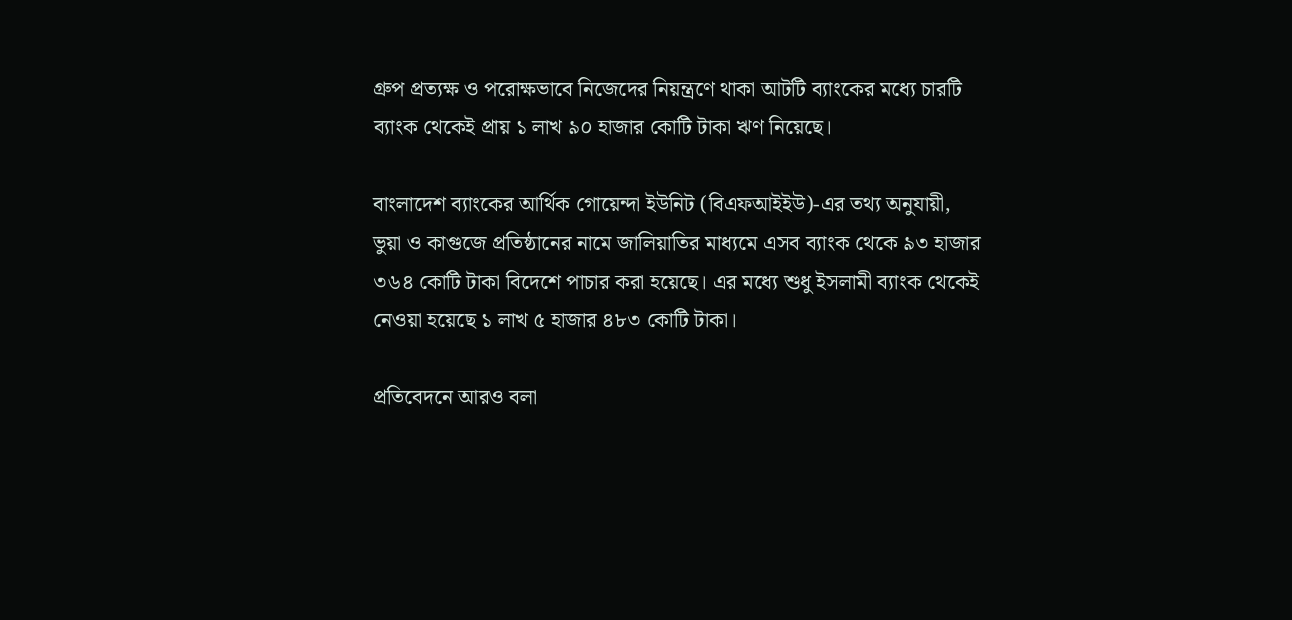গ্রুপ প্রত্যক্ষ ও পরোক্ষভাবে নিজেদের নিয়ন্ত্রণে থাকা আটটি ব্যাংকের মধ্যে চারটি ব্যাংক থেকেই প্রায় ১ লাখ ৯০ হাজার কোটি টাকা ঋণ নিয়েছে।

বাংলাদেশ ব্যাংকের আর্থিক গোয়েন্দা ইউনিট (বিএফআইইউ)-এর তথ্য অনুযায়ী, ভুয়া ও কাগুজে প্রতিষ্ঠানের নামে জালিয়াতির মাধ্যমে এসব ব্যাংক থেকে ৯৩ হাজার ৩৬৪ কোটি টাকা বিদেশে পাচার করা হয়েছে। এর মধ্যে শুধু ইসলামী ব্যাংক থেকেই নেওয়া হয়েছে ১ লাখ ৫ হাজার ৪৮৩ কোটি টাকা।

প্রতিবেদনে আরও বলা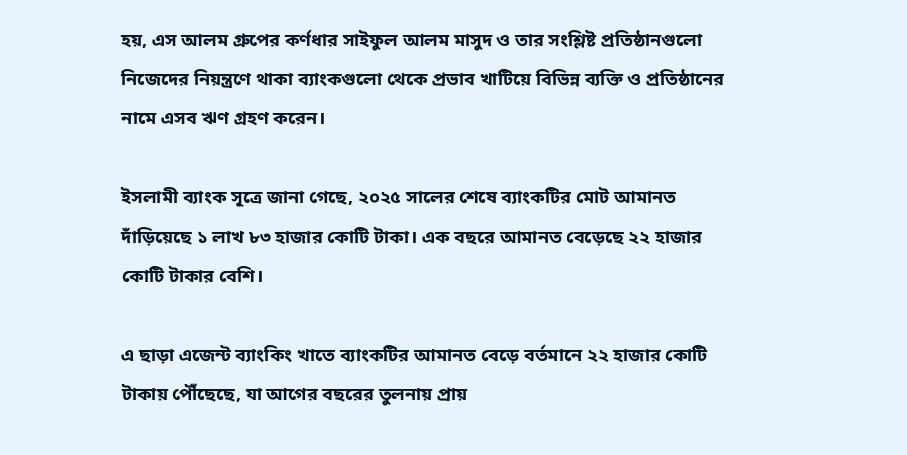হয়, এস আলম গ্রুপের কর্ণধার সাইফুল আলম মাসুদ ও তার সংশ্লিষ্ট প্রতিষ্ঠানগুলো নিজেদের নিয়ন্ত্রণে থাকা ব্যাংকগুলো থেকে প্রভাব খাটিয়ে বিভিন্ন ব্যক্তি ও প্রতিষ্ঠানের নামে এসব ঋণ গ্রহণ করেন।

ইসলামী ব্যাংক সূত্রে জানা গেছে, ২০২৫ সালের শেষে ব্যাংকটির মোট আমানত দাঁড়িয়েছে ১ লাখ ৮৩ হাজার কোটি টাকা। এক বছরে আমানত বেড়েছে ২২ হাজার কোটি টাকার বেশি।

এ ছাড়া এজেন্ট ব্যাংকিং খাতে ব্যাংকটির আমানত বেড়ে বর্তমানে ২২ হাজার কোটি টাকায় পৌঁছেছে, যা আগের বছরের তুলনায় প্রায়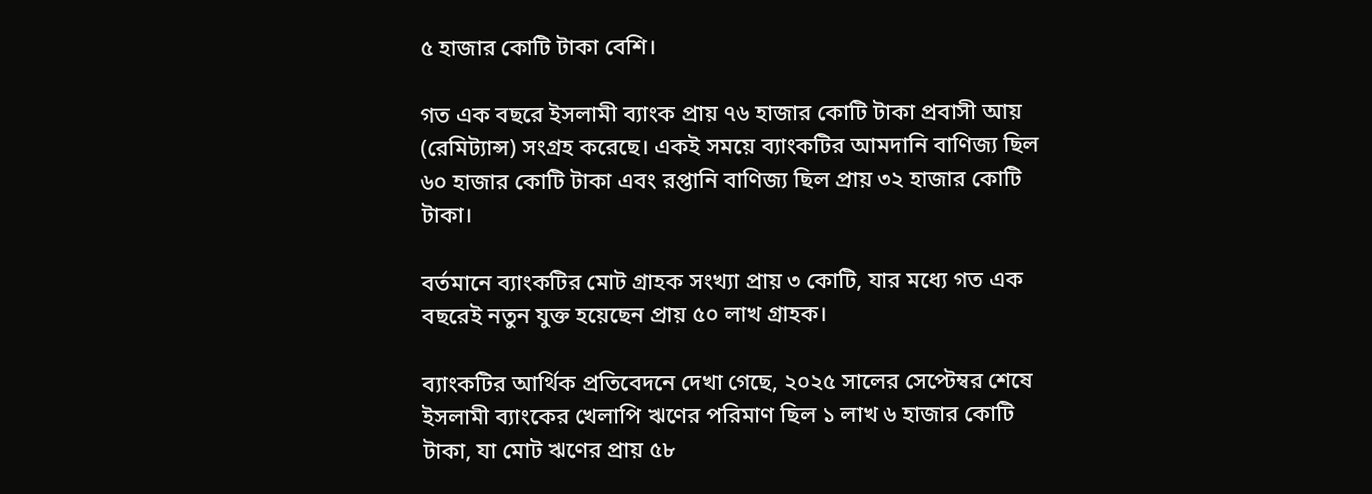৫ হাজার কোটি টাকা বেশি।

গত এক বছরে ইসলামী ব্যাংক প্রায় ৭৬ হাজার কোটি টাকা প্রবাসী আয় (রেমিট্যান্স) সংগ্রহ করেছে। একই সময়ে ব্যাংকটির আমদানি বাণিজ্য ছিল ৬০ হাজার কোটি টাকা এবং রপ্তানি বাণিজ্য ছিল প্রায় ৩২ হাজার কোটি টাকা।

বর্তমানে ব্যাংকটির মোট গ্রাহক সংখ্যা প্রায় ৩ কোটি, যার মধ্যে গত এক বছরেই নতুন যুক্ত হয়েছেন প্রায় ৫০ লাখ গ্রাহক।

ব্যাংকটির আর্থিক প্রতিবেদনে দেখা গেছে, ২০২৫ সালের সেপ্টেম্বর শেষে ইসলামী ব্যাংকের খেলাপি ঋণের পরিমাণ ছিল ১ লাখ ৬ হাজার কোটি টাকা, যা মোট ঋণের প্রায় ৫৮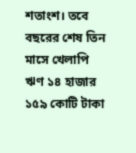শতাংশ। তবে বছরের শেষ তিন মাসে খেলাপি ঋণ ১৪ হাজার ১৫৯ কোটি টাকা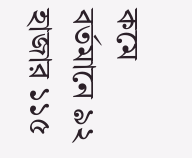কমে বর্তমানে ৯২ হাজার ১১৫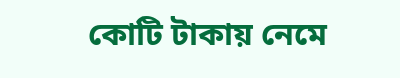কোটি টাকায় নেমে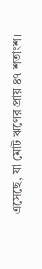এসেছে, যা মোট ঋণের প্রায় ৪৭ শতাংশ।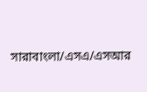সারাবাংলা/এসএ/এসআর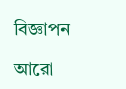বিজ্ঞাপন

আরো